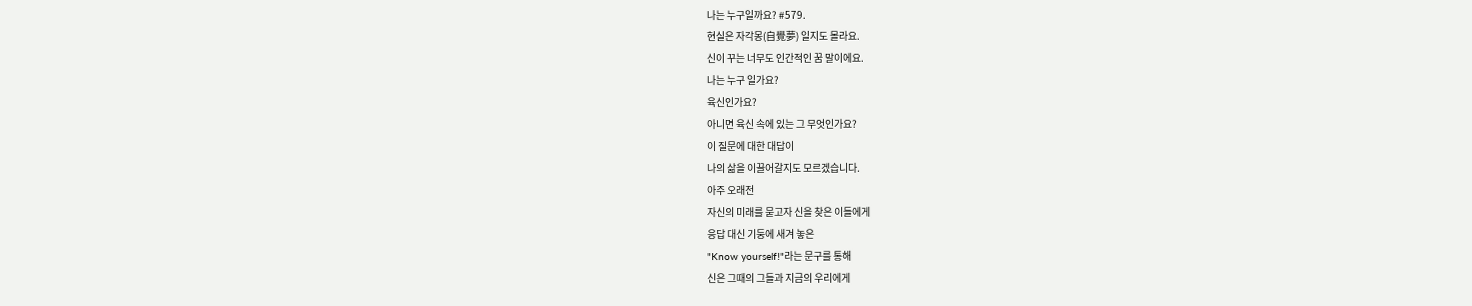나는 누구일까요? #579.
현실은 자각몽(自覺夢) 일지도 몰라요.
신이 꾸는 너무도 인간적인 꿈 말이에요.
나는 누구 일가요?
육신인가요?
아니면 육신 속에 있는 그 무엇인가요?
이 질문에 대한 대답이
나의 삶을 이끌어갈지도 모르겠습니다.
아주 오래전
자신의 미래를 묻고자 신을 찾은 이들에게
응답 대신 기둥에 새겨 놓은
"Know yourself!"라는 문구를 통해
신은 그때의 그들과 지금의 우리에게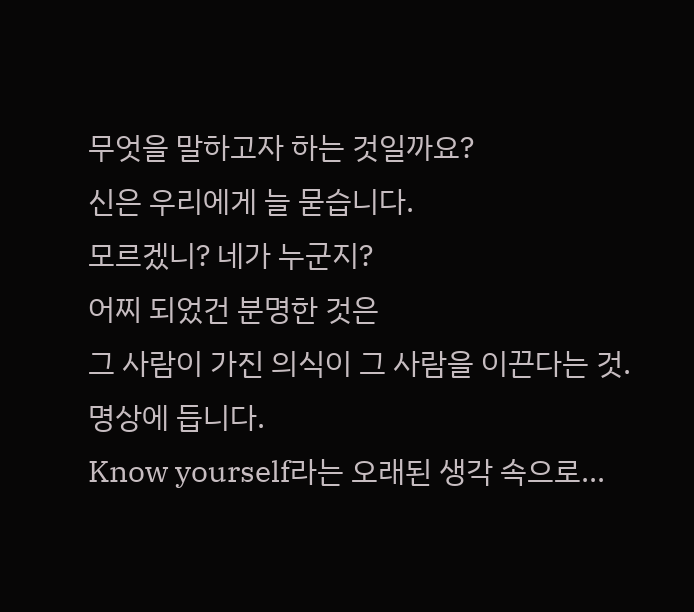무엇을 말하고자 하는 것일까요?
신은 우리에게 늘 묻습니다.
모르겠니? 네가 누군지?
어찌 되었건 분명한 것은
그 사람이 가진 의식이 그 사람을 이끈다는 것.
명상에 듭니다.
Know yourself라는 오래된 생각 속으로...